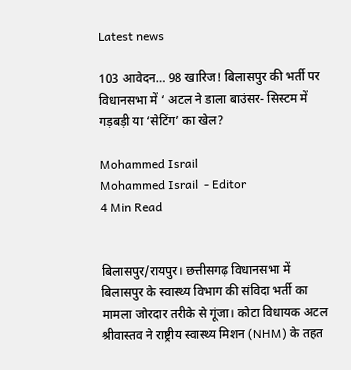Latest news

103 आवेदन… 98 खारिज! बिलासपुर की भर्ती पर विधानसभा में ‘ अटल ने डाला बाउंसर- सिस्टम में गड़बड़ी या ‘सेटिंग’ का खेल?

Mohammed Israil
Mohammed Israil  - Editor
4 Min Read


बिलासपुर/रायपुर। छत्तीसगढ़ विधानसभा में बिलासपुर के स्वास्थ्य विभाग की संविदा भर्ती का मामला जोरदार तरीके से गूंजा। कोटा विधायक अटल श्रीवास्तव ने राष्ट्रीय स्वास्थ्य मिशन (NHM) के तहत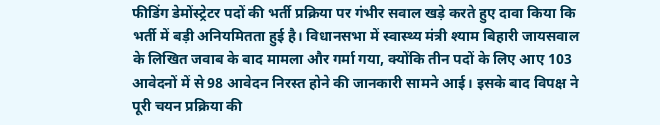फीडिंग डेमोंस्ट्रेटर पदों की भर्ती प्रक्रिया पर गंभीर सवाल खड़े करते हुए दावा किया कि भर्ती में बड़ी अनियमितता हुई है। विधानसभा में स्वास्थ्य मंत्री श्याम बिहारी जायसवाल के लिखित जवाब के बाद मामला और गर्मा गया, क्योंकि तीन पदों के लिए आए 103 आवेदनों में से 98 आवेदन निरस्त होने की जानकारी सामने आई। इसके बाद विपक्ष ने पूरी चयन प्रक्रिया की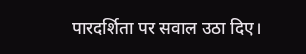पारदर्शिता पर सवाल उठा दिए।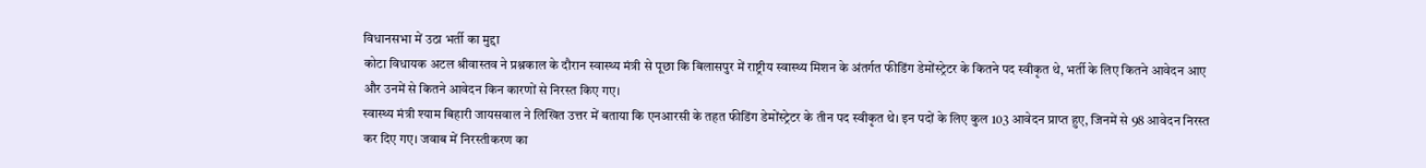विधानसभा में उठा भर्ती का मुद्दा
कोटा विधायक अटल श्रीवास्तव ने प्रश्नकाल के दौरान स्वास्थ्य मंत्री से पूछा कि बिलासपुर में राष्ट्रीय स्वास्थ्य मिशन के अंतर्गत फीडिंग डेमोंस्ट्रेटर के कितने पद स्वीकृत थे, भर्ती के लिए कितने आवेदन आए और उनमें से कितने आवेदन किन कारणों से निरस्त किए गए।
स्वास्थ्य मंत्री श्याम बिहारी जायसवाल ने लिखित उत्तर में बताया कि एनआरसी के तहत फीडिंग डेमोंस्ट्रेटर के तीन पद स्वीकृत थे। इन पदों के लिए कुल 103 आवेदन प्राप्त हुए, जिनमें से 98 आवेदन निरस्त कर दिए गए। जवाब में निरस्तीकरण का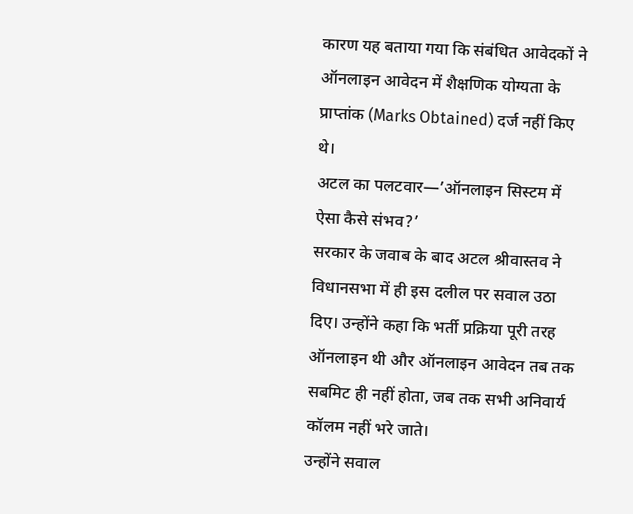कारण यह बताया गया कि संबंधित आवेदकों ने ऑनलाइन आवेदन में शैक्षणिक योग्यता के प्राप्तांक (Marks Obtained) दर्ज नहीं किए थे।
अटल का पलटवार—’ऑनलाइन सिस्टम में ऐसा कैसे संभव?’
सरकार के जवाब के बाद अटल श्रीवास्तव ने विधानसभा में ही इस दलील पर सवाल उठा दिए। उन्होंने कहा कि भर्ती प्रक्रिया पूरी तरह ऑनलाइन थी और ऑनलाइन आवेदन तब तक सबमिट ही नहीं होता, जब तक सभी अनिवार्य कॉलम नहीं भरे जाते।
उन्होंने सवाल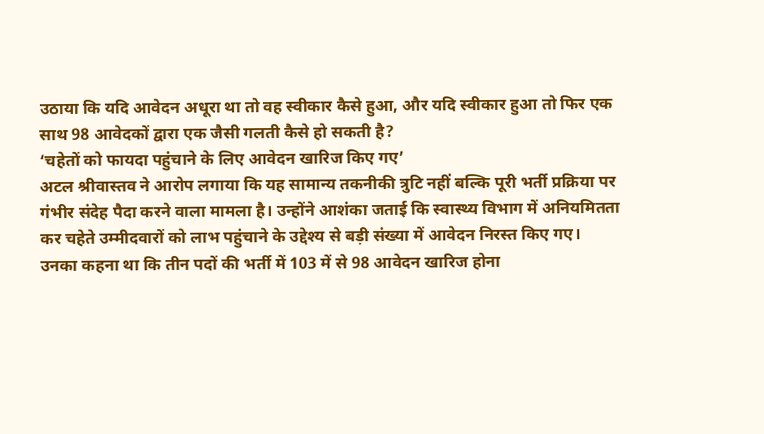उठाया कि यदि आवेदन अधूरा था तो वह स्वीकार कैसे हुआ, और यदि स्वीकार हुआ तो फिर एक साथ 98 आवेदकों द्वारा एक जैसी गलती कैसे हो सकती है?
‘चहेतों को फायदा पहुंचाने के लिए आवेदन खारिज किए गए’
अटल श्रीवास्तव ने आरोप लगाया कि यह सामान्य तकनीकी त्रुटि नहीं बल्कि पूरी भर्ती प्रक्रिया पर गंभीर संदेह पैदा करने वाला मामला है। उन्होंने आशंका जताई कि स्वास्थ्य विभाग में अनियमितता कर चहेते उम्मीदवारों को लाभ पहुंचाने के उद्देश्य से बड़ी संख्या में आवेदन निरस्त किए गए।
उनका कहना था कि तीन पदों की भर्ती में 103 में से 98 आवेदन खारिज होना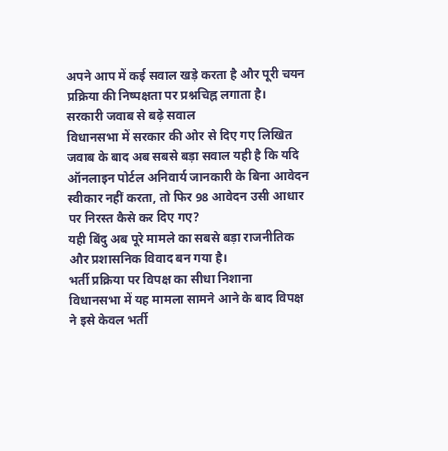अपने आप में कई सवाल खड़े करता है और पूरी चयन प्रक्रिया की निष्पक्षता पर प्रश्नचिह्न लगाता है।
सरकारी जवाब से बढ़े सवाल
विधानसभा में सरकार की ओर से दिए गए लिखित जवाब के बाद अब सबसे बड़ा सवाल यही है कि यदि ऑनलाइन पोर्टल अनिवार्य जानकारी के बिना आवेदन स्वीकार नहीं करता, तो फिर 98 आवेदन उसी आधार पर निरस्त कैसे कर दिए गए?
यही बिंदु अब पूरे मामले का सबसे बड़ा राजनीतिक और प्रशासनिक विवाद बन गया है।
भर्ती प्रक्रिया पर विपक्ष का सीधा निशाना
विधानसभा में यह मामला सामने आने के बाद विपक्ष ने इसे केवल भर्ती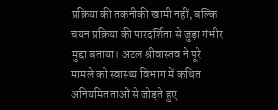प्रक्रिया की तकनीकी खामी नहीं, बल्कि चयन प्रक्रिया की पारदर्शिता से जुड़ा गंभीर मुद्दा बताया। अटल श्रीवास्तव ने पूरे मामले को स्वास्थ्य विभाग में कथित अनियमितताओं से जोड़ते हुए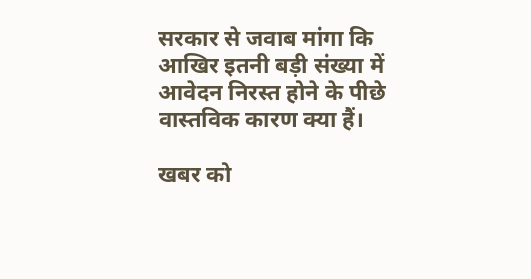सरकार से जवाब मांगा कि आखिर इतनी बड़ी संख्या में आवेदन निरस्त होने के पीछे वास्तविक कारण क्या हैं।

खबर को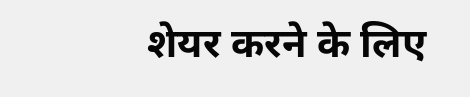शेयर करने के लिए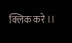क्लिक करे।।